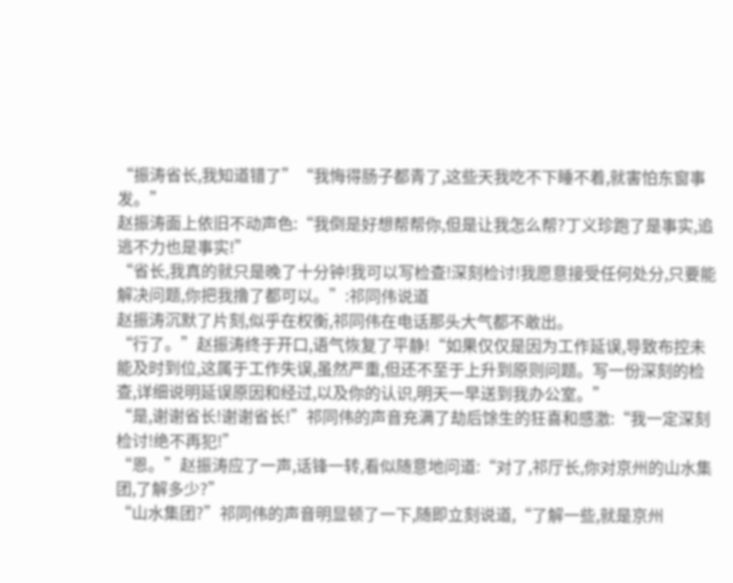“振涛省长,我知道错了”“我悔得肠子都青了,这些天我吃不下睡不着,就害怕东窗事发。”
赵振涛面上依旧不动声色:“我倒是好想帮帮你,但是让我怎么帮?丁义珍跑了是事实,追逃不力也是事实!”
“省长,我真的就只是晚了十分钟!我可以写检查!深刻检讨!我愿意接受任何处分,只要能解决问题,你把我撸了都可以。”:祁同伟说道
赵振涛沉默了片刻,似乎在权衡,祁同伟在电话那头大气都不敢出。
“行了。”赵振涛终于开口,语气恢复了平静!“如果仅仅是因为工作延误,导致布控未能及时到位,这属于工作失误,虽然严重,但还不至于上升到原则问题。写一份深刻的检查,详细说明延误原因和经过,以及你的认识,明天一早送到我办公室。”
“是,谢谢省长!谢谢省长!”祁同伟的声音充满了劫后馀生的狂喜和感激:“我一定深刻检讨!绝不再犯!”
“恩。”赵振涛应了一声,话锋一转,看似随意地问道:“对了,祁厅长,你对京州的山水集团,了解多少?”
“山水集团?”祁同伟的声音明显顿了一下,随即立刻说道,“了解一些,就是京州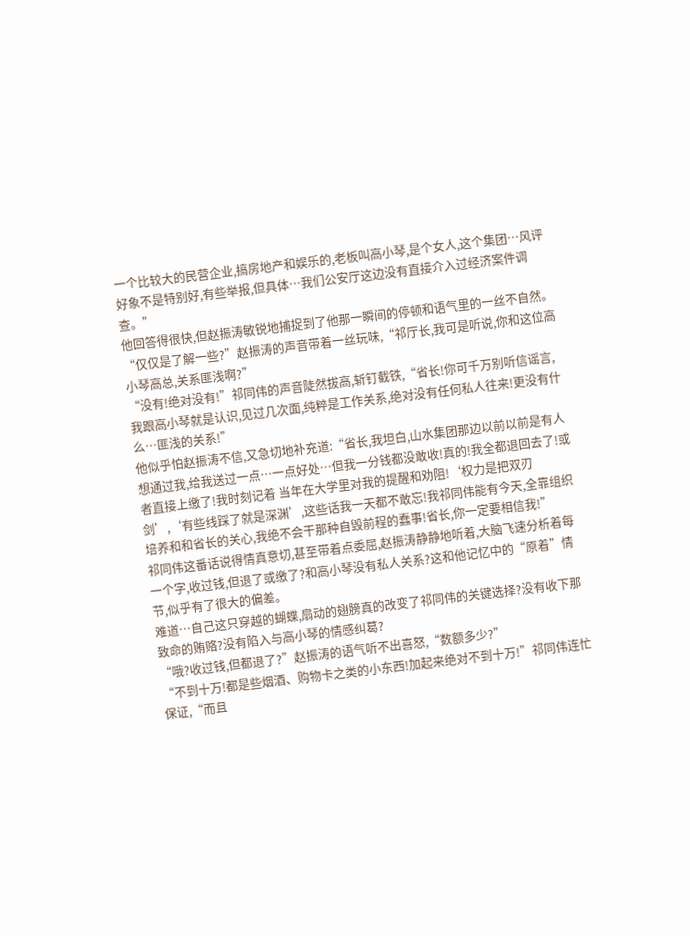一个比较大的民营企业,搞房地产和娱乐的,老板叫高小琴,是个女人,这个集团…风评好象不是特别好,有些举报,但具体…我们公安厅这边没有直接介入过经济案件调查。”
他回答得很快,但赵振涛敏锐地捕捉到了他那一瞬间的停顿和语气里的一丝不自然。
“仅仅是了解一些?”赵振涛的声音带着一丝玩味,“祁厅长,我可是听说,你和这位高小琴高总,关系匪浅啊?”
“没有!绝对没有!”祁同伟的声音陡然拔高,斩钉截铁,“省长!你可千万别听信谣言,我跟高小琴就是认识,见过几次面,纯粹是工作关系,绝对没有任何私人往来!更没有什么…匪浅的关系!”
他似乎怕赵振涛不信,又急切地补充道:“省长,我坦白,山水集团那边以前以前是有人想通过我,给我送过一点…一点好处…但我一分钱都没敢收!真的!我全都退回去了!或者直接上缴了!我时刻记着 当年在大学里对我的提醒和劝阻!‘权力是把双刃剑’,‘有些线踩了就是深渊’,这些话我一天都不敢忘!我祁同伟能有今天,全靠组织培养和和省长的关心,我绝不会干那种自毁前程的蠢事!省长,你一定要相信我!”
祁同伟这番话说得情真意切,甚至带着点委屈,赵振涛静静地听着,大脑飞速分析着每一个字,收过钱,但退了或缴了?和高小琴没有私人关系?这和他记忆中的“原着”情节,似乎有了很大的偏差。
难道…自己这只穿越的蝴蝶,扇动的翅膀真的改变了祁同伟的关键选择?没有收下那致命的贿赂?没有陷入与高小琴的情感纠葛?
“哦?收过钱,但都退了?”赵振涛的语气听不出喜怒,“数额多少?”
“不到十万!都是些烟酒、购物卡之类的小东西!加起来绝对不到十万!”祁同伟连忙保证,“而且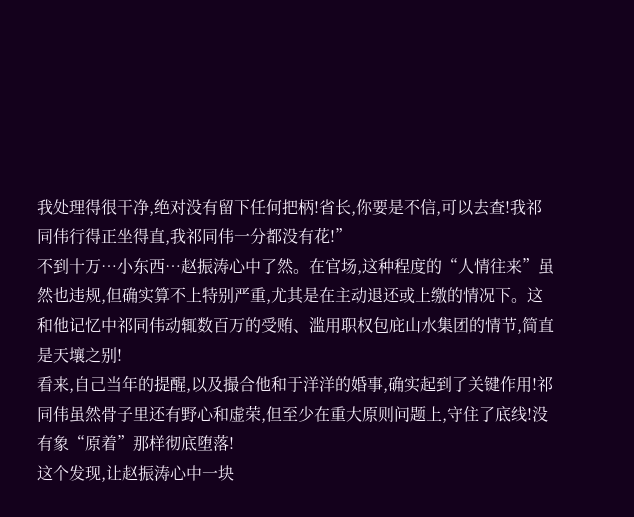我处理得很干净,绝对没有留下任何把柄!省长,你要是不信,可以去查!我祁同伟行得正坐得直,我祁同伟一分都没有花!”
不到十万…小东西…赵振涛心中了然。在官场,这种程度的“人情往来”虽然也违规,但确实算不上特别严重,尤其是在主动退还或上缴的情况下。这和他记忆中祁同伟动辄数百万的受贿、滥用职权包庇山水集团的情节,简直是天壤之别!
看来,自己当年的提醒,以及撮合他和于洋洋的婚事,确实起到了关键作用!祁同伟虽然骨子里还有野心和虚荣,但至少在重大原则问题上,守住了底线!没有象“原着”那样彻底堕落!
这个发现,让赵振涛心中一块